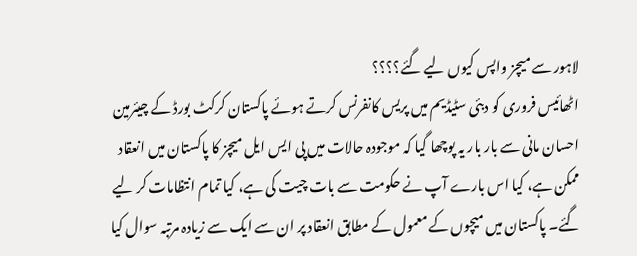لاہور سے میچز واپس کیوں لیے گئے؟؟؟؟
اٹھائیس فروری کو دبئی سٹیڈیم میں پریس کانفرنس کرتے ہوئے پاکستان کرکٹ بورڈ کے چیئرمین احسان مانی سے بار بار یہ پوچھا گیا کہ موجودہ حالات میں پی ایس ایل میچز کا پاکستان میں انعقاد ممکن ہے، کیا اس بارے آپ نے حکومت سے بات چیت کی ہے، کیا تمام انتظامات کر لیے گئے۔ پاکستان میں میچوں کے معمول کے مطابق انعقاد پر ان سے ایک سے زیادہ مرتبہ سوال کیا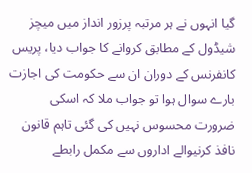گیا انہوں نے ہر مرتبہ پرزور انداز میں میچز شیڈول کے مطابق کروانے کا جواب دیا، پریس کانفرنس کے دوران ان سے حکومت کی اجازت بارے سوال ہوا تو جواب ملا کہ اسکی ضرورت محسوس نہیں کی گئی تاہم قانون نافذ کرنیوالے اداروں سے مکمل رابطے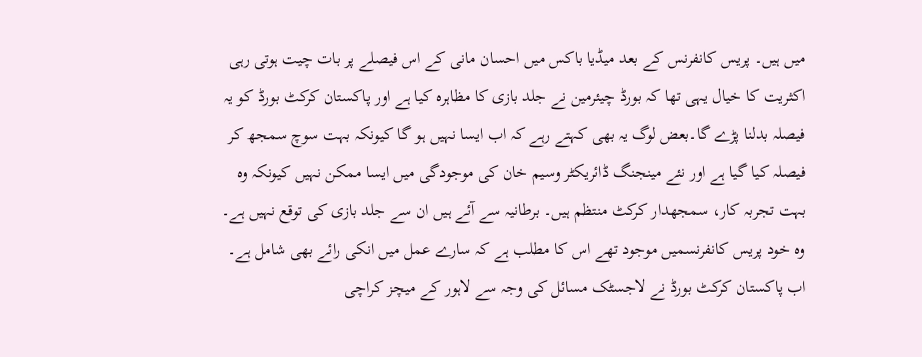میں ہیں۔ پریس کانفرنس کے بعد میڈیا باکس میں احسان مانی کے اس فیصلے پر بات چیت ہوتی رہی اکثریت کا خیال یہی تھا کہ بورڈ چیئرمین نے جلد بازی کا مظاہرہ کیا ہے اور پاکستان کرکٹ بورڈ کو یہ فیصلہ بدلنا پڑے گا۔بعض لوگ یہ بھی کہتے رہے کہ اب ایسا نہیں ہو گا کیونکہ بہت سوچ سمجھ کر فیصلہ کیا گیا ہے اور نئے مینجنگ ڈائریکٹر وسیم خان کی موجودگی میں ایسا ممکن نہیں کیونکہ وہ بہت تجربہ کار، سمجھدار کرکٹ منتظم ہیں۔ برطانیہ سے آئے ہیں ان سے جلد بازی کی توقع نہیں ہے۔ وہ خود پریس کانفرنسمیں موجود تھے اس کا مطلب ہے کہ سارے عمل میں انکی رائے بھی شامل ہے۔
اب پاکستان کرکٹ بورڈ نے لاجسٹک مسائل کی وجہ سے لاہور کے میچز کراچی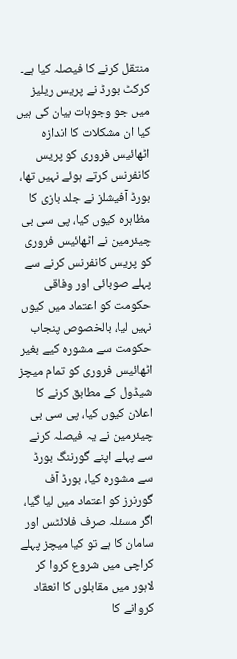منتقل کرنے کا فیصلہ کیا ہے۔ کرکٹ بورڈ نے پریس ریلیز میں جو وجوہات بیان کی ہیں کیا ان مشکلات کا اندازہ اٹھائیس فروری کو پریس کانفرنس کرتے ہوئے نہیں تھا، بورڈ آفیشلز نے جلد بازی کا مظاہرہ کیوں کیا، پی سی بی چیئرمین نے اٹھائیس فروری کو پریس کانفرنس کرنے سے پہلے صوبائی اور وفاقی حکومت کو اعتماد میں کیوں نہیں لیا، بالخصوص پنجاب حکومت سے مشورہ کیے بغیر اٹھائیس فروری کو تمام میچز شیڈول کے مطابق کرنے کا اعلان کیوں کیا، پی سی بی چیئرمین نے یہ فیصلہ کرنے سے پہلے اپنے گورننگ بورڈ سے مشورہ کیا، بورڈ آف گورنرز کو اعتماد میں لیا گیا، اگر مسئلہ صرف فلائٹس اور سامان کا ہے تو کیا میچز پہلے کراچی میں شروع کروا کر لاہور میں مقابلوں کا انعقاد کروانے کا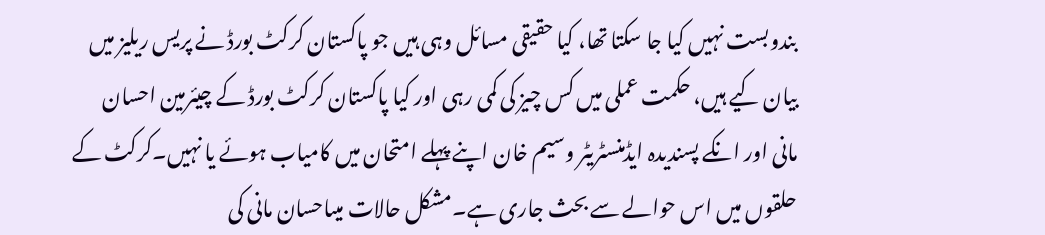بندوبست نہیں کیا جا سکتا تھا، کیا حقیقی مسائل وہی ہیں جو پاکستان کرکٹ بورڈ نے پریس ریلیز میں بیان کیے ہیں، حکمت عملی میں کس چیز کی کمی رہی اور کیا پاکستان کرکٹ بورڈ کے چیئرمین احسان مانی اور انکے پسندیدہ ایڈمنسٹریٹر وسیم خان اپنے پہلے امتحان میں کامیاب ہوئے یا نہیں۔کرکٹ کے حلقوں میں اس حوالے سے بحث جاری ہے۔مشکل حالات میںاحسان مانی کی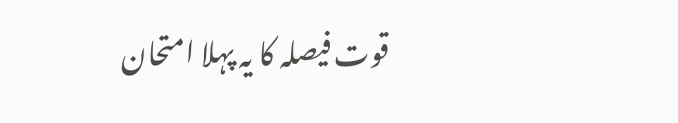قوت فیصلہ کا یہ پہلا امتحان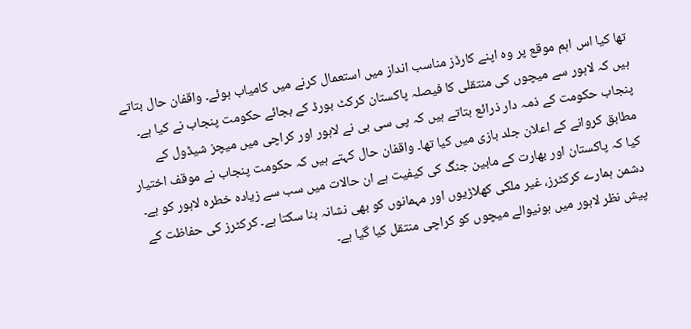تھا کیا اس اہم موقع پر وہ اپنے کارڈز مناسب انداز میں استعمال کرنے میں کامیاب ہوئے۔ واقفان حال بتاتے ہیں کہ لاہور سے میچوں کی منتقلی کا فیصلہ پاکستان کرکٹ بورڈ کے بجائے حکومت پنجاب نے کیا ہے۔ پنجاب حکومت کے ذمہ دار ذرائع بتاتے ہیں کہ پی سی بی نے لاہور اور کراچی میں میچز شیڈول کے مطابق کروانے کے اعلان جلد بازی میں کیا تھا۔ واقفان حال کہتے ہیں کہ حکومت پنجاب نے موقف اختیار کیا کہ پاکستان اور بھارت کے مابین جنگ کی کیفیت ہے ان حالات میں سب سے زیادہ خطرہ لاہور کو ہے۔ دشمن ہمارے کرکٹرز، غیر ملکی کھلاڑیوں اور مہمانوں کو بھی نشانہ بنا سکتا ہے۔ کرکٹرز کی حفاظت کے پیش نظر لاہور میں ہونیوالے میچوں کو کراچی منتقل کیا گیا ہے۔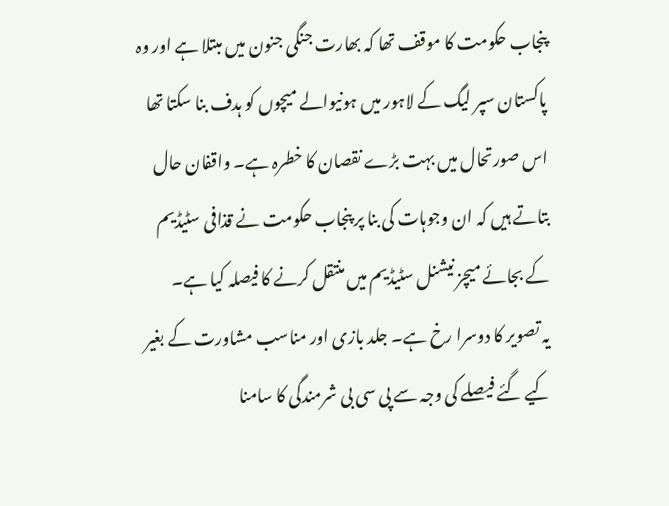پنجاب حکومت کا موقف تھا کہ بھارت جنگی جنون میں مبتلا ہے اور وہ پاکستان سپر لیگ کے لاہور میں ہونیوالے میچوں کو ہدف بنا سکتا تھا اس صورتحال میں بہت بڑے نقصان کا خطرہ ہے۔ واقفان حال بتاتے ہیں کہ ان وجوہات کی بنا پر پنجاب حکومت نے قذافی سٹیڈیم کے بجائے میچز نیشنل سٹیڈیم میں منتقل کرنے کا فیصلہ کیا ہے۔
یہ تصویر کا دوسرا رخ ہے۔ جلد بازی اور مناسب مشاورت کے بغیر کیے گئے فیصلے کی وجہ سے پی سی بی شرمندگی کا سامنا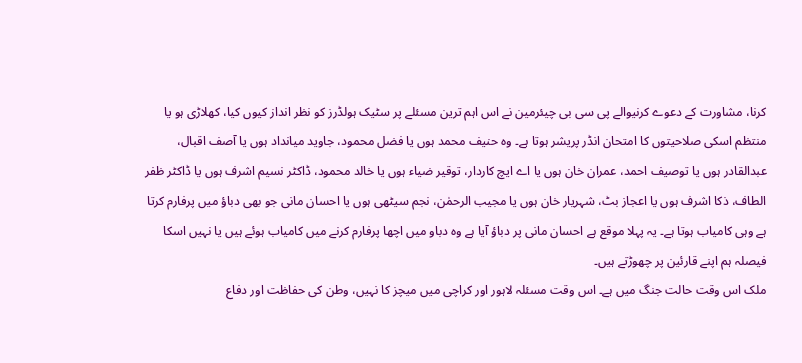کرنا، مشاورت کے دعوے کرنیوالے پی سی بی چیئرمین نے اس اہم ترین مسئلے پر سٹیک ہولڈرز کو نظر انداز کیوں کیا، کھلاڑی ہو یا منتظم اسکی صلاحیتوں کا امتحان انڈر پریشر ہوتا ہے۔ وہ حنیف محمد ہوں یا فضل محمود، جاوید میانداد ہوں یا آصف اقبال، عبدالقادر ہوں یا توصیف احمد، عمران خان ہوں یا اے ایچ کاردار، توقیر ضیاء ہوں یا خالد محمود، ڈاکٹر نسیم اشرف ہوں یا ڈاکٹر ظفر الطاف، ذکا اشرف ہوں یا اعجاز بٹ، شہریار خان ہوں یا مجیب الرحمٰن، نجم سیٹھی ہوں یا احسان مانی جو بھی دباؤ میں پرفارم کرتا ہے وہی کامیاب ہوتا ہے۔ یہ پہلا موقع ہے احسان مانی پر دباؤ آیا ہے وہ دباو میں اچھا پرفارم کرنے میں کامیاب ہوئے ہیں یا نہیں اسکا فیصلہ ہم اپنے قارئین پر چھوڑتے ہیں۔
ملک اس وقت حالت جنگ میں ہے۔ اس وقت مسئلہ لاہور اور کراچی میں میچز کا نہیں، وطن کی حفاظت اور دفاع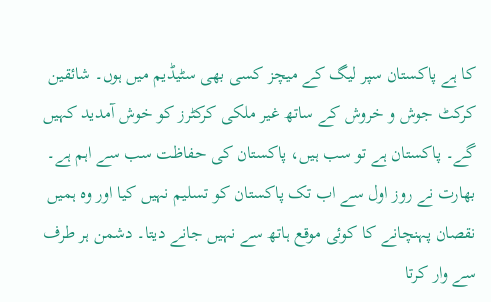کا ہے پاکستان سپر لیگ کے میچز کسی بھی سٹیڈیم میں ہوں۔ شائقین کرکٹ جوش و خروش کے ساتھ غیر ملکی کرکٹرز کو خوش آمدید کہیں گے۔ پاکستان ہے تو سب ہیں، پاکستان کی حفاظت سب سے اہم ہے۔ بھارت نے روز اول سے اب تک پاکستان کو تسلیم نہیں کیا اور وہ ہمیں نقصان پہنچانے کا کوئی موقع ہاتھ سے نہیں جانے دیتا۔ دشمن ہر طرف سے وار کرتا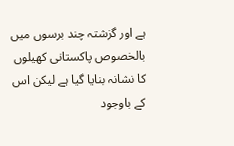ہے اور گزشتہ چند برسوں میں بالخصوص پاکستانی کھیلوں کا نشانہ بنایا گیا ہے لیکن اس کے باوجود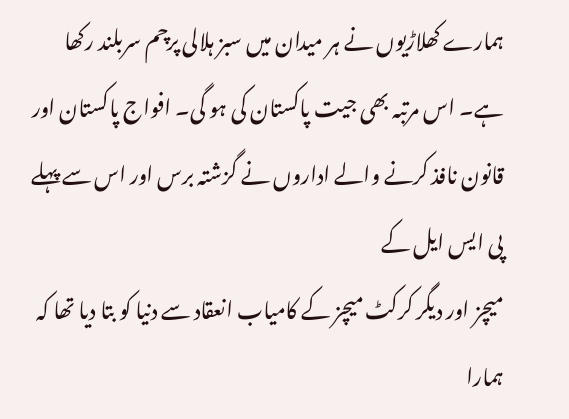ہمارے کھلاڑیوں نے ہر میدان میں سبز ہلالی پرچم سربلند رکھا ہے۔ اس مرتبہ بھی جیت پاکستان کی ہو گی۔ افواج پاکستان اور قانون نافذ کرنے والے اداروں نے گزشتہ برس اور اس سے پہلے پی ایس ایل کے
میچز اور دیگر کرکٹ میچز کے کامیاب انعقاد سے دنیا کو بتا دیا تھا کہ ہمارا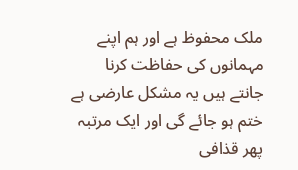ملک محفوظ ہے اور ہم اپنے مہمانوں کی حفاظت کرنا جانتے ہیں یہ مشکل عارضی ہے ختم ہو جائے گی اور ایک مرتبہ پھر قذافی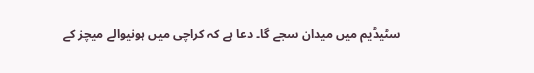سٹیڈیم میں میدان سجے گا۔ دعا ہے کہ کراچی میں ہونیوالے میچز کے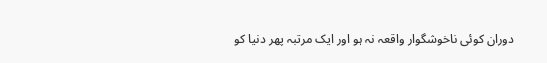دوران کوئی ناخوشگوار واقعہ نہ ہو اور ایک مرتبہ پھر دنیا کو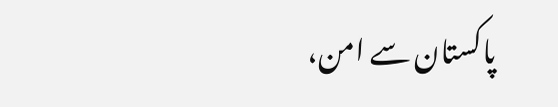پاکستان سے امن،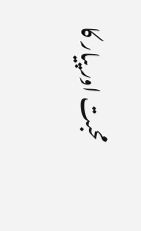محبت اور پیار کا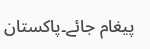پیغام جائے۔پاکستان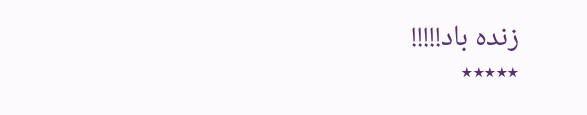زندہ باد!!!!!
٭٭٭٭٭